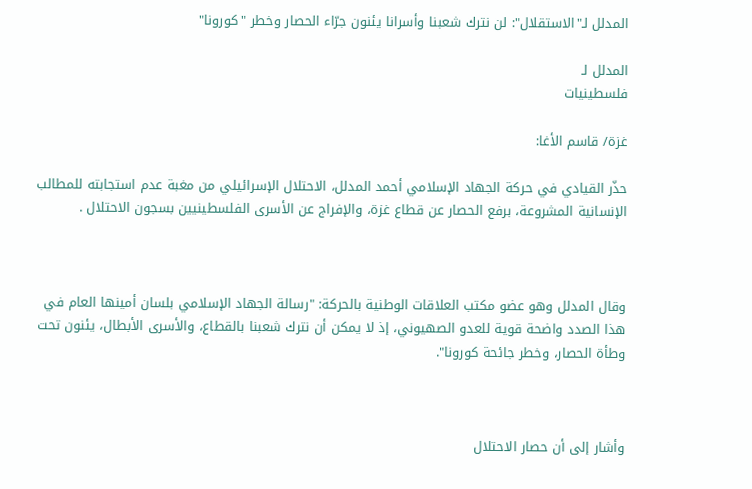المدلل لـ"الاستقلال": لن نترك شعبنا وأسرانا يئنون جرّاء الحصار وخطر "كورونا"

المدلل لـ
فلسطينيات

غزة/ قاسم الأغا:

حذّر القيادي في حركة الجهاد الإسلامي أحمد المدلل، الاحتلال الإسرائيلي من مغبة عدم استجابته للمطالب الإنسانية المشروعة، برفع الحصار عن قطاع غزة، والإفراج عن الأسرى الفلسطينيين بسجون الاحتلال .



وقال المدلل وهو عضو مكتب العلاقات الوطنية بالحركة: "رسالة الجهاد الإسلامي بلسان أمينها العام في هذا الصدد واضحة قوية للعدو الصهيوني، إذ لا يمكن أن نترك شعبنا بالقطاع، والأسرى الأبطال، يئنون تحت وطأة الحصار، وخطر جائحة كورونا".



وأشار إلى أن حصار الاحتلال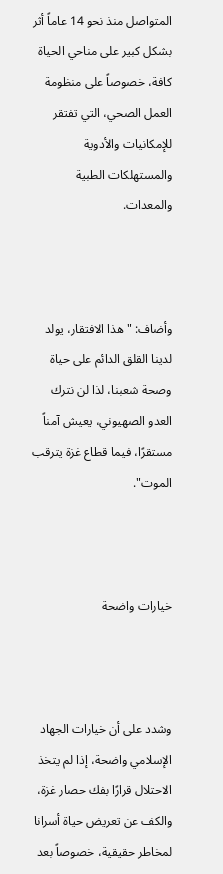المتواصل منذ نحو 14 عاماً أثر بشكل كبير على مناحي الحياة كافة، خصوصاً على منظومة العمل الصحي، التي تفتقر للإمكانيات والأدوية والمستهلكات الطبية والمعدات.



وأضاف: "هذا الافتقار، يولد لدينا القلق الدائم على حياة وصحة شعبنا، لذا لن نترك العدو الصهيوني، يعيش آمناً مستقرًا، فيما قطاع غزة يترقب الموت".



خيارات واضحة



وشدد على أن خيارات الجهاد الإسلامي واضحة، إذا لم يتخذ الاحتلال قرارًا بفك حصار غزة، والكف عن تعريض حياة أسرانا لمخاطر حقيقية، خصوصاً بعد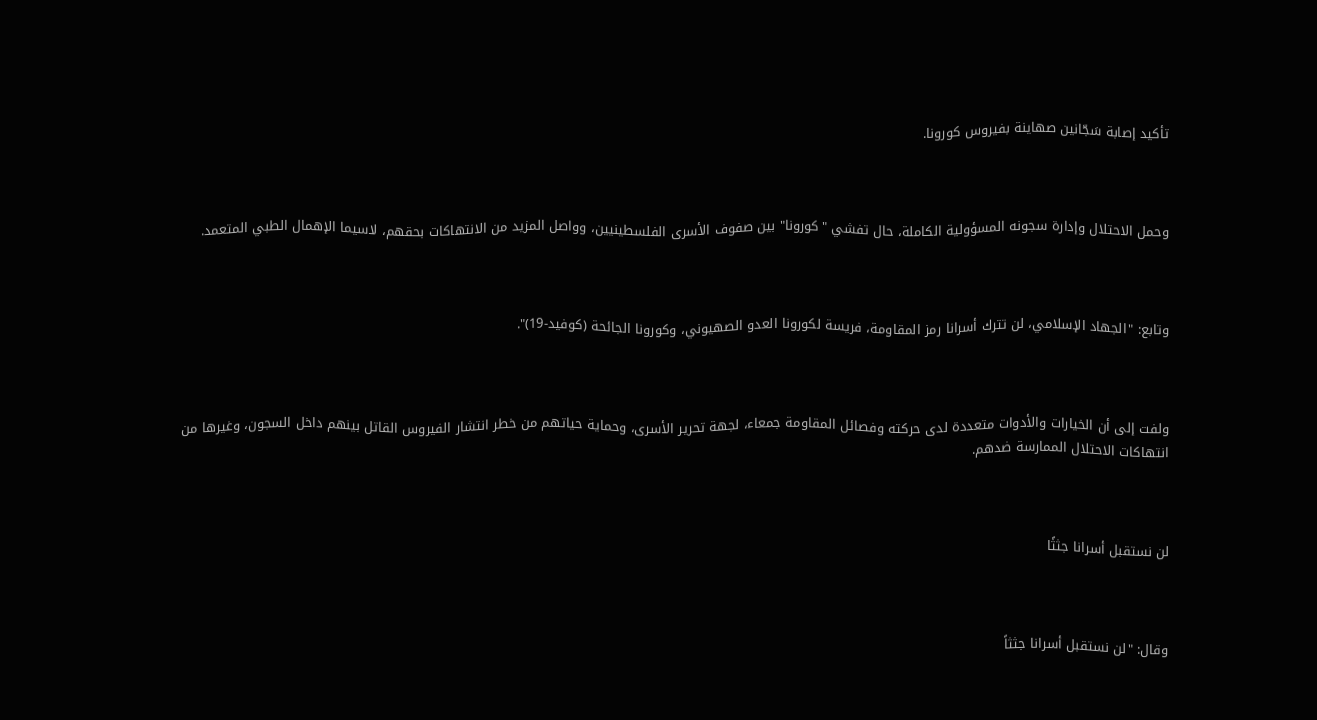تأكيد إصابة سَجّانين صهاينة بفيروس كورونا.



وحمل الاحتلال وإدارة سجونه المسؤولية الكاملة، حال تفشي "كورونا" بين صفوف الأسرى الفلسطينيين، وواصل المزيد من الانتهاكات بحقهم، لاسيما الإهمال الطبي المتعمد.



وتابع: "الجهاد الإسلامي، لن تترك أسرانا رمز المقاومة، فريسة لكورونا العدو الصهيوني، وكورونا الجائحة (كوفيد-19)".



ولفت إلى أن الخيارات والأدوات متعددة لدى حركته وفصائل المقاومة جمعاء، لجهة تحرير الأسرى، وحماية حياتهم من خطر انتشار الفيروس القاتل بينهم داخل السجون، وغيرها من انتهاكات الاحتلال الممارسة ضدهم.



لن نستقبل أسرانا جثثًا



وقال: "لن نستقبل أسرانا جثثاً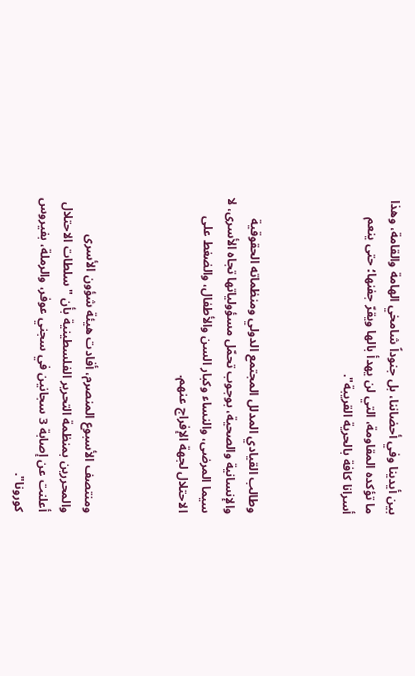بين أيدينا وفي أحضاننا، بل جنوداً شامخي الهامة والقامة، وهذا ما تؤكده المقاومة، التي لن يهدأ بالها ويقرّ جفنها؛ حتى ينعم أسرانا كافة بالحرية القريبة".



وطالب القيادي المدلل المجتمع الدولي ومنظماته الحقوقية والإنسانية والصحية، بوجوب تحمّل مسؤولياتها تجاه الأسرى، لا سيما المرضى، والنساء وكبار السن والأطفال، والضغط على الاحتلال لجهة الإفراج عنهم.



ومنتصف الأسبوع المنصرم، أفادت هيئة شؤون الأسرى والمحررين بمنظمة التحرير الفلسطينية بأن "سلطات الاحتلال أعلنت عن إصابة 3 سجانين في سجني عوفر، والرملة، بفيروس كورونا".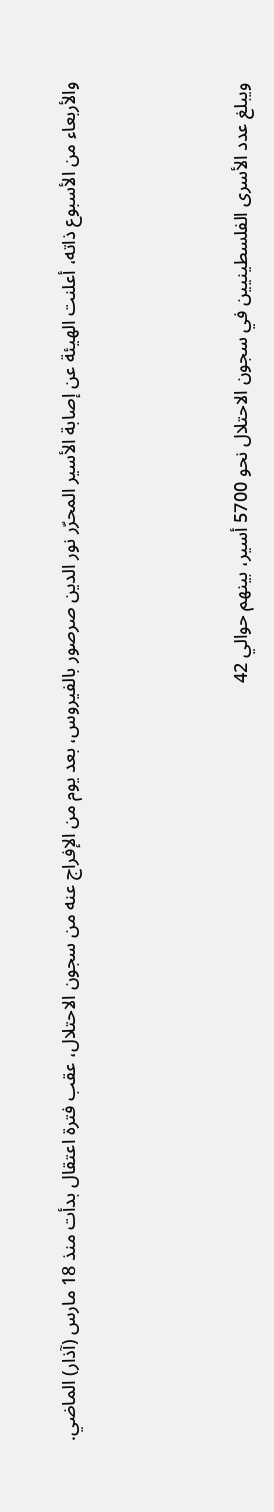والأربعاء من الأسبوع ذاته، أعلنت الهيئة عن إصابة الأسير المحرّر نور الدين صرصور بالفيروس، بعد يوم من الإفراج عنه من سجون الاحتلال، عقب فترة اعتقال بدأت منذ 18 مارس (آذار) الماضي.



ويبلغ عدد الأسرى الفلسطينيين في سجون الاحتلال نحو 5700 أسير، بينهم حوالي 42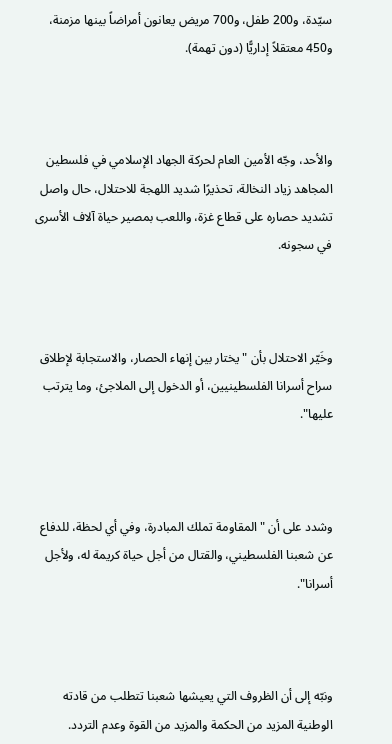سيّدة، و200 طفل، و700 مريض يعانون أمراضاً بينها مزمنة، و450 معتقلاً إداريًّا (دون تهمة).



والأحد، وجّه الأمين العام لحركة الجهاد الإسلامي في فلسطين المجاهد زياد النخالة، تحذيرًا شديد اللهجة للاحتلال، حال واصل تشديد حصاره على قطاع غزة، واللعب بمصير حياة آلاف الأسرى في سجونه.



وخَيّر الاحتلال بأن "يختار بين إنهاء الحصار، والاستجابة لإطلاق سراح أسرانا الفلسطينيين، أو الدخول إلى الملاجئ، وما يترتب عليها".



وشدد على أن "المقاومة تملك المبادرة، وفي أي لحظة، للدفاع عن شعبنا الفلسطيني، والقتال من أجل حياة كريمة له، ولأجل أسرانا".



ونبّه إلى أن الظروف التي يعيشها شعبنا تتطلب من قادته الوطنية المزيد من الحكمة والمزيد من القوة وعدم التردد.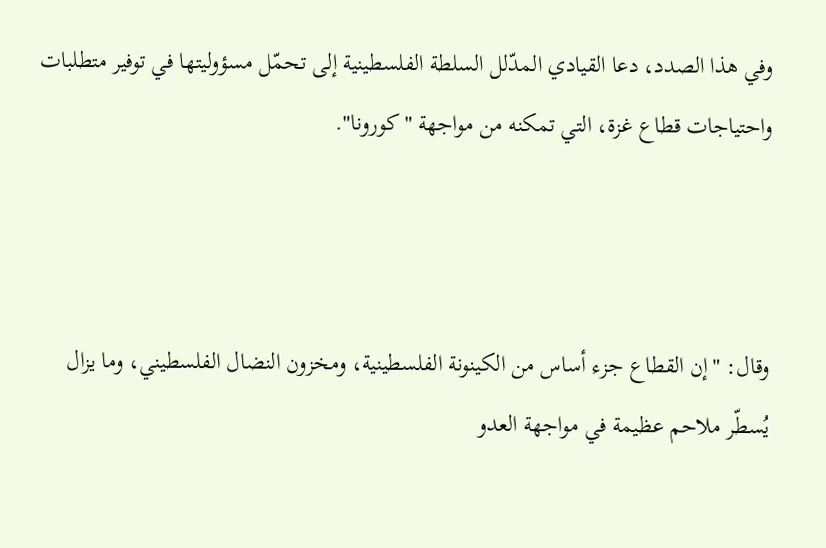وفي هذا الصدد، دعا القيادي المدّلل السلطة الفلسطينية إلى تحمّل مسؤوليتها في توفير متطلبات واحتياجات قطاع غزة، التي تمكنه من مواجهة "كورونا".



وقال: "إن القطاع جزء أساس من الكينونة الفلسطينية، ومخزون النضال الفلسطيني، وما يزال يُسطّر ملاحم عظيمة في مواجهة العدو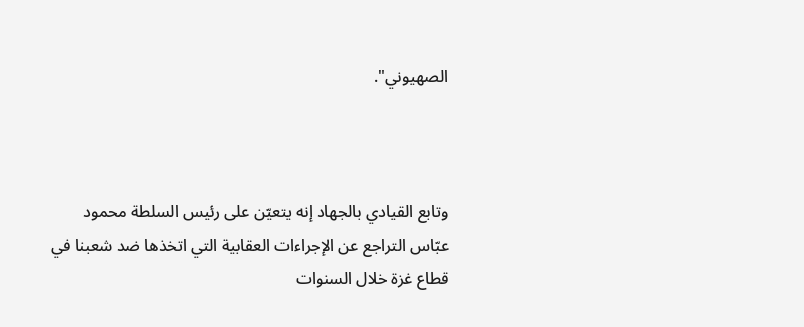الصهيوني".



وتابع القيادي بالجهاد إنه يتعيّن على رئيس السلطة محمود عبّاس التراجع عن الإجراءات العقابية التي اتخذها ضد شعبنا في قطاع غزة خلال السنوات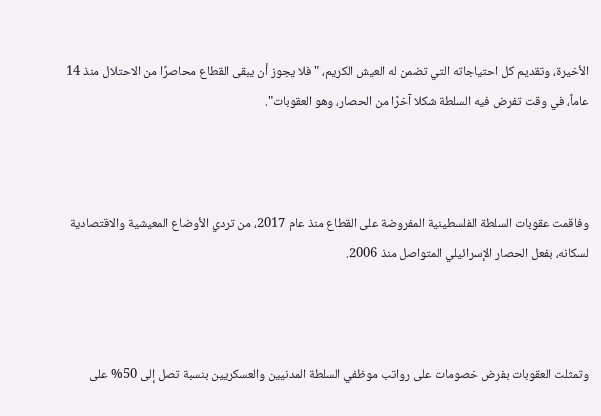الأخيرة، وتقديم كل احتياجاته التي تضمن له العيش الكريم، "فلا يجوز أن يبقى القطاع محاصرًا من الاحتلال منذ 14 عاماً، في وقت تفرض فيه السلطة شكلا آخرًا من الحصار، وهو العقوبات".



وفاقمت عقوبات السلطة الفلسطينية المفروضة على القطاع منذ عام 2017، من تردي الأوضاع المعيشية والاقتصادية لسكانه، بفعل الحصار الإسرائيلي المتواصل منذ 2006.



وتمثلت العقوبات بفرض خصومات على رواتب موظفي السلطة المدنيين والعسكريين بنسبة تصل إلى 50% على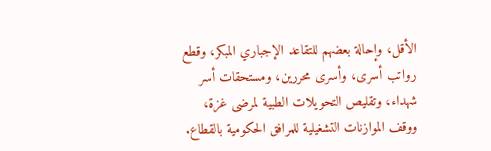الأقل، وإحالة بعضهم للتقاعد الإجباري المبكر، وقطع رواتب أسرى، وأسرى محررين، ومستحقات أسر شهداء، وتقليص التحويلات الطبية لمرضى غزة، ووقف الموازنات التشغيلية للمرافق الحكومية بالقطاع.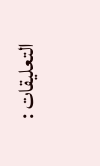التعليقات :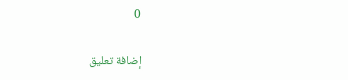0

إضافة تعليق